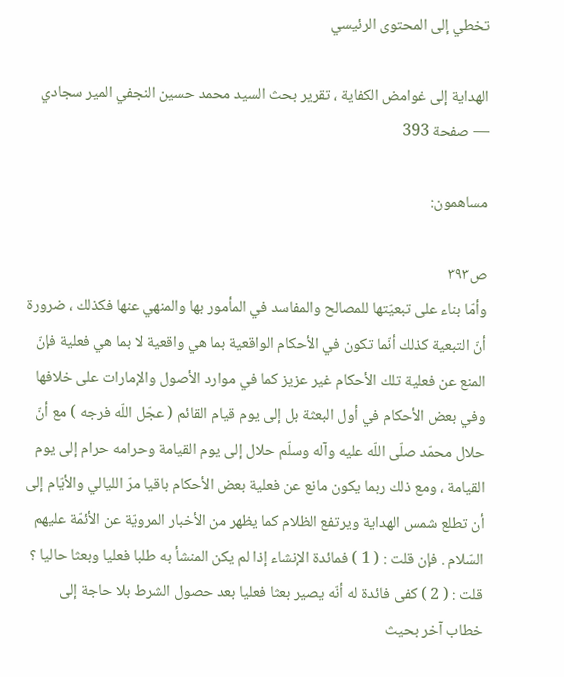تخطي إلى المحتوى الرئيسي

الهداية إلى غوامض الكفاية ، تقرير بحث السيد محمد حسين النجفي المير سجادي — صفحة 393

مساهمون:

ص٣٩٣
وأمّا بناء على تبعيّتها للمصالح والمفاسد في المأمور بها والمنهي عنها فكذلك ، ضرورة أنّ التبعية كذلك أنّما تكون في الأحكام الواقعية بما هي واقعية لا بما هي فعلية فإنّ المنع عن فعلية تلك الأحكام غير عزيز كما في موارد الأصول والإمارات على خلافها وفي بعض الأحكام في أول البعثة بل إلى يوم قيام القائم ( عجّل اللّه فرجه ) مع أنّ حلال محمّد صلّى اللّه عليه وآله وسلّم حلال إلى يوم القيامة وحرامه حرام إلى يوم القيامة ، ومع ذلك ربما يكون مانع عن فعلية بعض الأحكام باقيا مرّ الليالي والأيّام إلى أن تطلع شمس الهداية ويرتفع الظلام كما يظهر من الأخبار المرويّة عن الأئمّة عليهم السّلام . فإن قلت : ( 1 ) فمائدة الإنشاء إذا لم يكن المنشأ به طلبا فعليا وبعثا حاليا ؟ قلت : ( 2 ) كفى فائدة له أنّه يصير بعثا فعليا بعد حصول الشرط بلا حاجة إلى خطاب آخر بحيث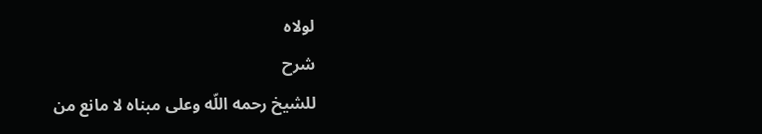لولاه
شرح
للشيخ رحمه اللّه وعلى مبناه لا مانع من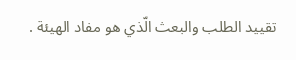تقييد الطلب والبعث الّذي هو مفاد الهيئة .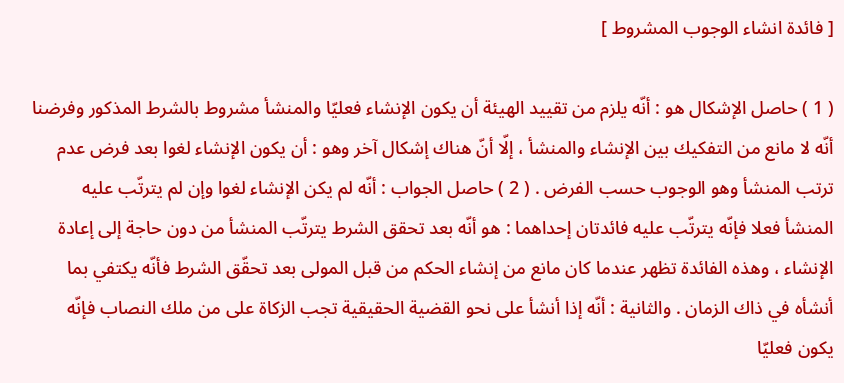[ فائدة انشاء الوجوب المشروط ]

( 1 ) حاصل الإشكال هو : أنّه يلزم من تقييد الهيئة أن يكون الإنشاء فعليّا والمنشأ مشروط بالشرط المذكور وفرضنا أنّه لا مانع من التفكيك بين الإنشاء والمنشأ ، إلّا أنّ هناك إشكال آخر وهو : أن يكون الإنشاء لغوا بعد فرض عدم ترتب المنشأ وهو الوجوب حسب الفرض . ( 2 ) حاصل الجواب : أنّه لم يكن الإنشاء لغوا وإن لم يترتّب عليه المنشأ فعلا فإنّه يترتّب عليه فائدتان إحداهما : هو أنّه بعد تحقق الشرط يترتّب المنشأ من دون حاجة إلى إعادة الإنشاء ، وهذه الفائدة تظهر عندما كان مانع من إنشاء الحكم من قبل المولى بعد تحقّق الشرط فأنّه يكتفي بما أنشأه في ذاك الزمان . والثانية : أنّه إذا أنشأ على نحو القضية الحقيقية تجب الزكاة على من ملك النصاب فإنّه يكون فعليّا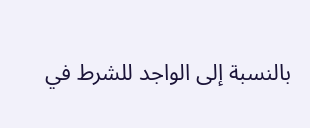بالنسبة إلى الواجد للشرط في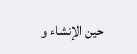حين الإنشاء و